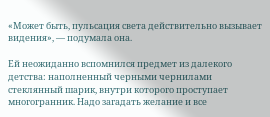«Может быть, пульсация света действительно вызывает видения», — подумала она.

Ей неожиданно вспомнился предмет из далекого детства: наполненный черными чернилами стеклянный шарик, внутри которого проступает многогранник. Надо загадать желание и все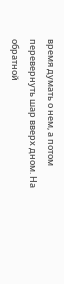время думать о нем, а потом перевернуть шар вверх дном. На обратной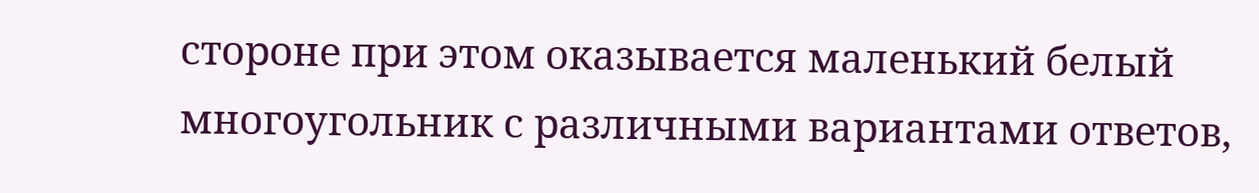стороне при этом оказывается маленький белый многоугольник с различными вариантами ответов,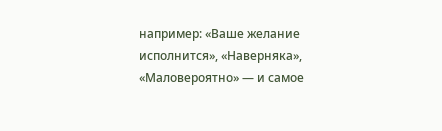например: «Ваше желание исполнится», «Наверняка», «Маловероятно» — и самое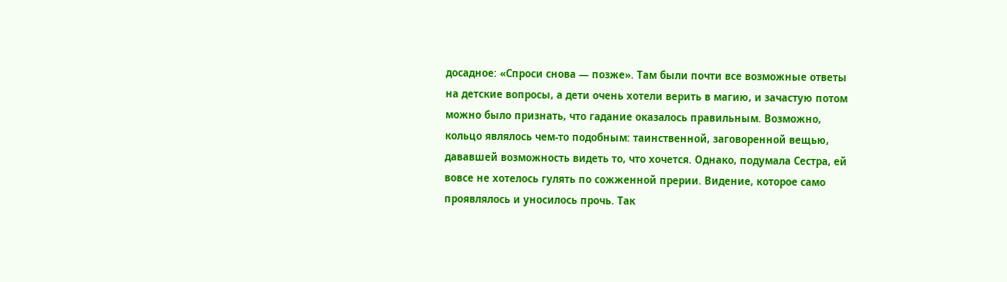досадное: «Спроси снова — позже». Там были почти все возможные ответы на детские вопросы, а дети очень хотели верить в магию, и зачастую потом можно было признать, что гадание оказалось правильным. Возможно, кольцо являлось чем-то подобным: таинственной, заговоренной вещью, дававшей возможность видеть то, что хочется. Однако, подумала Сестра, ей вовсе не хотелось гулять по сожженной прерии. Видение, которое само проявлялось и уносилось прочь. Так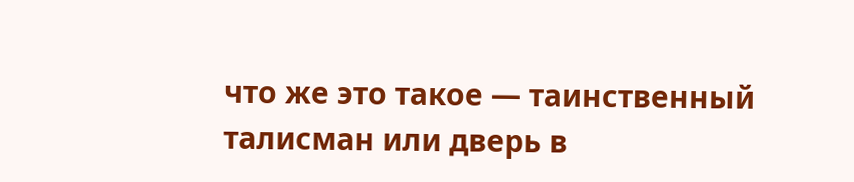что же это такое — таинственный талисман или дверь в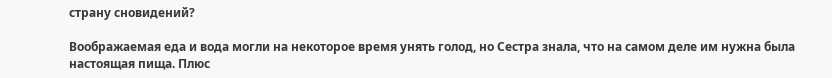страну сновидений?

Воображаемая еда и вода могли на некоторое время унять голод, но Сестра знала, что на самом деле им нужна была настоящая пища. Плюс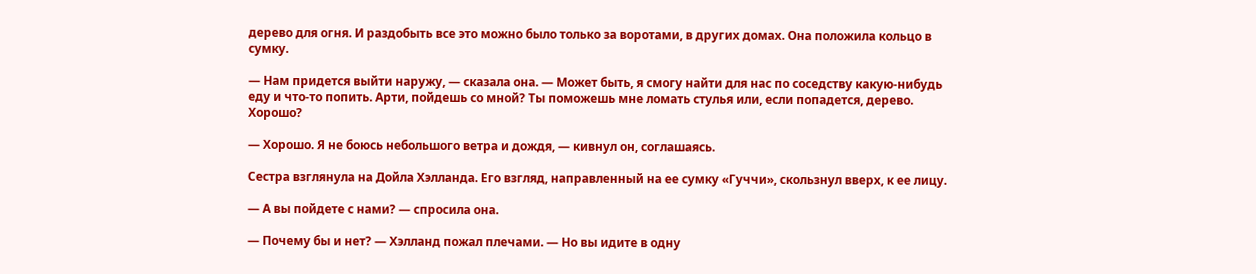дерево для огня. И раздобыть все это можно было только за воротами, в других домах. Она положила кольцо в сумку.

— Нам придется выйти наружу, — сказала она. — Может быть, я смогу найти для нас по соседству какую-нибудь еду и что-то попить. Арти, пойдешь со мной? Ты поможешь мне ломать стулья или, если попадется, дерево. Хорошо?

— Хорошо. Я не боюсь небольшого ветра и дождя, — кивнул он, соглашаясь.

Сестра взглянула на Дойла Хэлланда. Его взгляд, направленный на ее сумку «Гуччи», скользнул вверх, к ее лицу.

— А вы пойдете с нами? — спросила она.

— Почему бы и нет? — Хэлланд пожал плечами. — Но вы идите в одну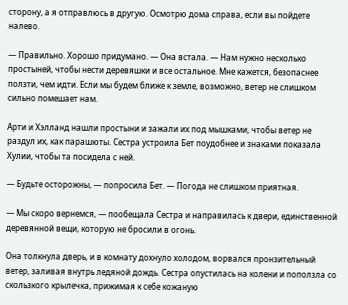сторону, а я отправлюсь в другую. Осмотрю дома справа, если вы пойдете налево.

— Правильно. Хорошо придумано. — Она встала. — Нам нужно несколько простыней, чтобы нести деревяшки и все остальное. Мне кажется, безопаснее ползти, чем идти. Если мы будем ближе к земле, возможно, ветер не слишком сильно помешает нам.

Арти и Хэлланд нашли простыни и зажали их под мышками, чтобы ветер не раздул их, как парашюты. Сестра устроила Бет поудобнее и знаками показала Хулии, чтобы та посидела с ней.

— Будьте осторожны, — попросила Бет. — Погода не слишком приятная.

— Мы скоро вернемся, — пообещала Сестра и направилась к двери, единственной деревянной вещи, которую не бросили в огонь.

Она толкнула дверь, и в комнату дохнуло холодом, ворвался пронзительный ветер, заливая внутрь ледяной дождь. Сестра опустилась на колени и поползла со скользкого крылечка, прижимая к себе кожаную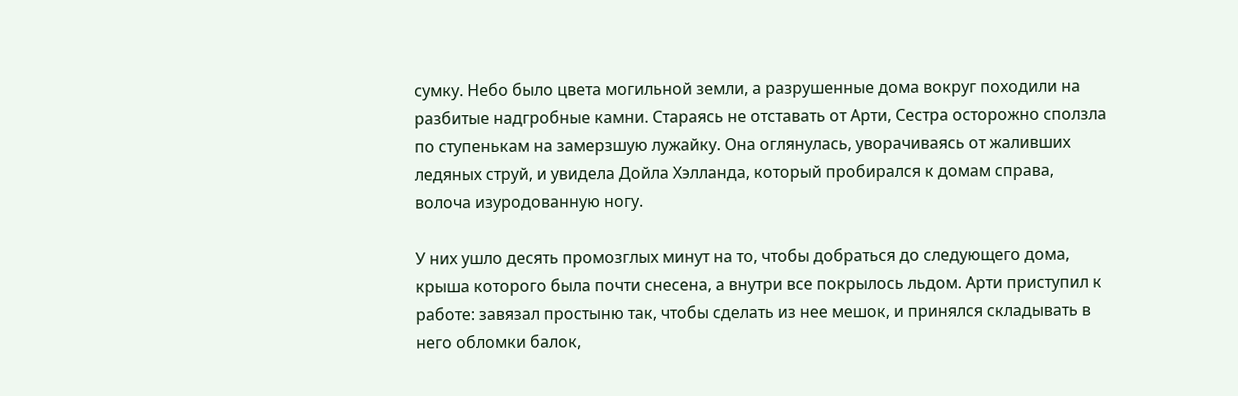сумку. Небо было цвета могильной земли, а разрушенные дома вокруг походили на разбитые надгробные камни. Стараясь не отставать от Арти, Сестра осторожно сползла по ступенькам на замерзшую лужайку. Она оглянулась, уворачиваясь от жаливших ледяных струй, и увидела Дойла Хэлланда, который пробирался к домам справа, волоча изуродованную ногу.

У них ушло десять промозглых минут на то, чтобы добраться до следующего дома, крыша которого была почти снесена, а внутри все покрылось льдом. Арти приступил к работе: завязал простыню так, чтобы сделать из нее мешок, и принялся складывать в него обломки балок,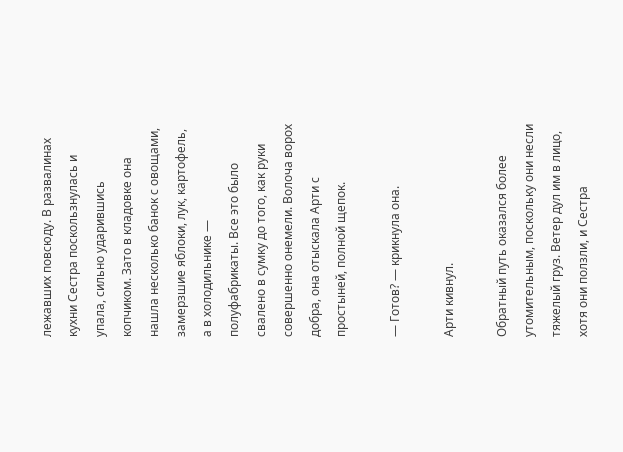лежавших повсюду. В развалинах кухни Сестра поскользнулась и упала, сильно ударившись копчиком. Зато в кладовке она нашла несколько банок с овощами, замерзшие яблоки, лук, картофель, а в холодильнике — полуфабрикаты. Все это было свалено в сумку до того, как руки совершенно онемели. Волоча ворох добра, она отыскала Арти с простыней, полной щепок.

— Готов? — крикнула она.

Арти кивнул.

Обратный путь оказался более утомительным, поскольку они несли тяжелый груз. Ветер дул им в лицо, хотя они ползли, и Сестра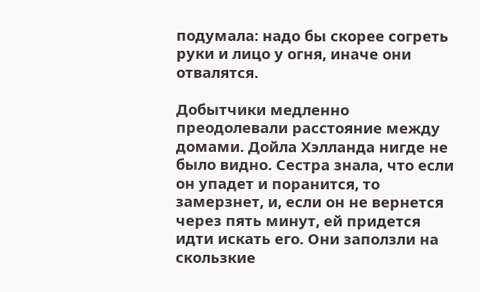подумала: надо бы скорее согреть руки и лицо у огня, иначе они отвалятся.

Добытчики медленно преодолевали расстояние между домами. Дойла Хэлланда нигде не было видно. Сестра знала, что если он упадет и поранится, то замерзнет, и, если он не вернется через пять минут, ей придется идти искать его. Они заползли на скользкие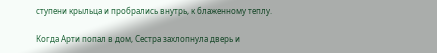ступени крыльца и пробрались внутрь, к блаженному теплу.

Когда Арти попал в дом, Сестра захлопнула дверь и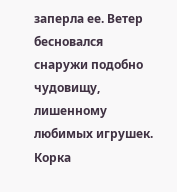заперла ее. Ветер бесновался снаружи подобно чудовищу, лишенному любимых игрушек. Корка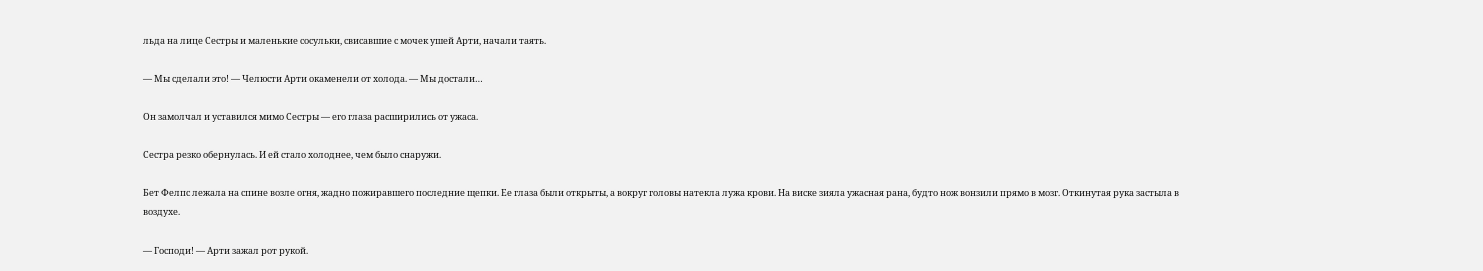льда на лице Сестры и маленькие сосульки, свисавшие с мочек ушей Арти, начали таять.

— Мы сделали это! — Челюсти Арти окаменели от холода. — Мы достали…

Он замолчал и уставился мимо Сестры — его глаза расширились от ужаса.

Сестра резко обернулась. И ей стало холоднее, чем было снаружи.

Бет Фелпс лежала на спине возле огня, жадно пожиравшего последние щепки. Ее глаза были открыты, а вокруг головы натекла лужа крови. На виске зияла ужасная рана, будто нож вонзили прямо в мозг. Откинутая рука застыла в воздухе.

— Господи! — Арти зажал рот рукой.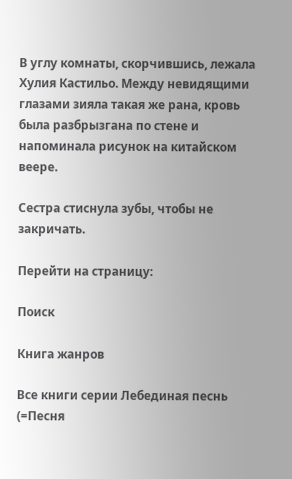В углу комнаты, скорчившись, лежала Хулия Кастильо. Между невидящими глазами зияла такая же рана, кровь была разбрызгана по стене и напоминала рисунок на китайском веере.

Сестра стиснула зубы, чтобы не закричать.

Перейти на страницу:

Поиск

Книга жанров

Все книги серии Лебединая песнь (=Песня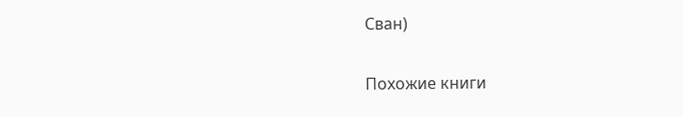Сван)

Похожие книги